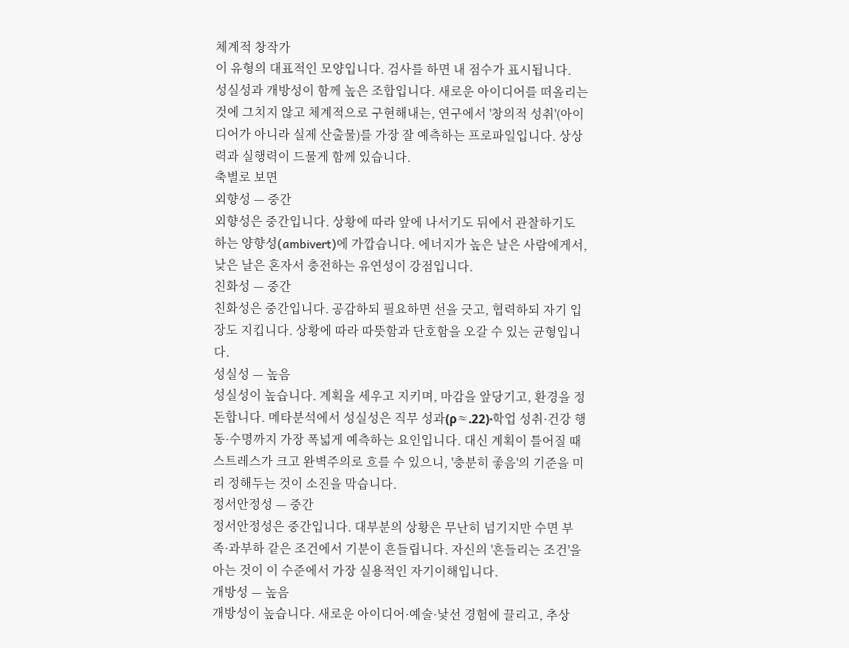체계적 창작가
이 유형의 대표적인 모양입니다. 검사를 하면 내 점수가 표시됩니다.
성실성과 개방성이 함께 높은 조합입니다. 새로운 아이디어를 떠올리는 것에 그치지 않고 체계적으로 구현해내는, 연구에서 '창의적 성취'(아이디어가 아니라 실제 산출물)를 가장 잘 예측하는 프로파일입니다. 상상력과 실행력이 드물게 함께 있습니다.
축별로 보면
외향성 — 중간
외향성은 중간입니다. 상황에 따라 앞에 나서기도 뒤에서 관찰하기도 하는 양향성(ambivert)에 가깝습니다. 에너지가 높은 날은 사람에게서, 낮은 날은 혼자서 충전하는 유연성이 강점입니다.
친화성 — 중간
친화성은 중간입니다. 공감하되 필요하면 선을 긋고, 협력하되 자기 입장도 지킵니다. 상황에 따라 따뜻함과 단호함을 오갈 수 있는 균형입니다.
성실성 — 높음
성실성이 높습니다. 계획을 세우고 지키며, 마감을 앞당기고, 환경을 정돈합니다. 메타분석에서 성실성은 직무 성과(ρ≈.22)·학업 성취·건강 행동·수명까지 가장 폭넓게 예측하는 요인입니다. 대신 계획이 틀어질 때 스트레스가 크고 완벽주의로 흐를 수 있으니, '충분히 좋음'의 기준을 미리 정해두는 것이 소진을 막습니다.
정서안정성 — 중간
정서안정성은 중간입니다. 대부분의 상황은 무난히 넘기지만 수면 부족·과부하 같은 조건에서 기분이 흔들립니다. 자신의 '흔들리는 조건'을 아는 것이 이 수준에서 가장 실용적인 자기이해입니다.
개방성 — 높음
개방성이 높습니다. 새로운 아이디어·예술·낯선 경험에 끌리고, 추상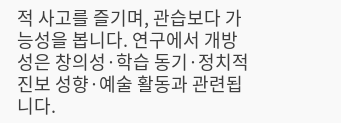적 사고를 즐기며, 관습보다 가능성을 봅니다. 연구에서 개방성은 창의성·학습 동기·정치적 진보 성향·예술 활동과 관련됩니다.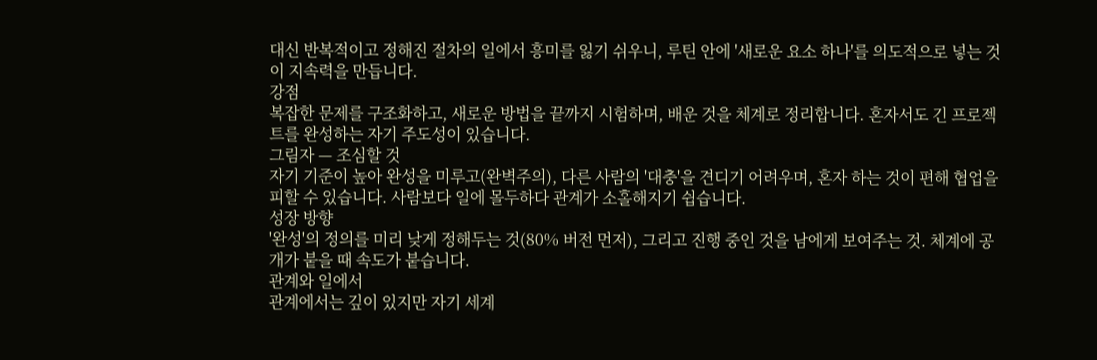대신 반복적이고 정해진 절차의 일에서 흥미를 잃기 쉬우니, 루틴 안에 '새로운 요소 하나'를 의도적으로 넣는 것이 지속력을 만듭니다.
강점
복잡한 문제를 구조화하고, 새로운 방법을 끝까지 시험하며, 배운 것을 체계로 정리합니다. 혼자서도 긴 프로젝트를 완성하는 자기 주도성이 있습니다.
그림자 — 조심할 것
자기 기준이 높아 완성을 미루고(완벽주의), 다른 사람의 '대충'을 견디기 어려우며, 혼자 하는 것이 편해 협업을 피할 수 있습니다. 사람보다 일에 몰두하다 관계가 소홀해지기 쉽습니다.
성장 방향
'완성'의 정의를 미리 낮게 정해두는 것(80% 버전 먼저), 그리고 진행 중인 것을 남에게 보여주는 것. 체계에 공개가 붙을 때 속도가 붙습니다.
관계와 일에서
관계에서는 깊이 있지만 자기 세계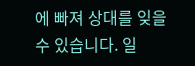에 빠져 상대를 잊을 수 있습니다. 일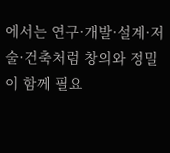에서는 연구·개발·설계·저술·건축처럼 창의와 정밀이 함께 필요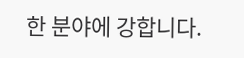한 분야에 강합니다.